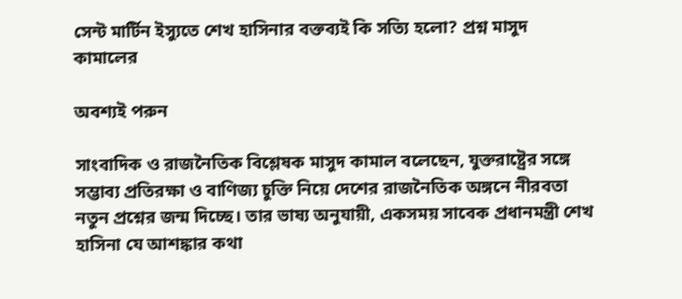সেন্ট মার্টিন ইস্যুতে শেখ হাসিনার বক্তব্যই কি সত্যি হলো? প্রশ্ন মাসুদ কামালের

অবশ্যই পরুন

সাংবাদিক ও রাজনৈতিক বিশ্লেষক মাসুদ কামাল বলেছেন, যুক্তরাষ্ট্রের সঙ্গে সম্ভাব্য প্রতিরক্ষা ও বাণিজ্য চুক্তি নিয়ে দেশের রাজনৈতিক অঙ্গনে নীরবতা নতুন প্রশ্নের জন্ম দিচ্ছে। তার ভাষ্য অনুযায়ী, একসময় সাবেক প্রধানমন্ত্রী শেখ হাসিনা যে আশঙ্কার কথা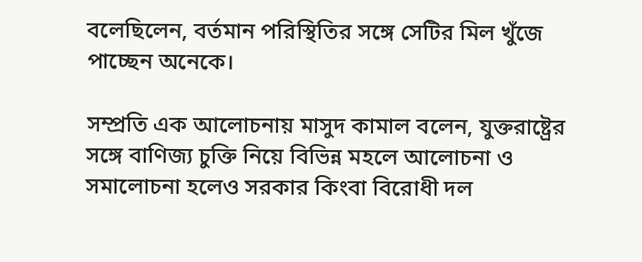বলেছিলেন, বর্তমান পরিস্থিতির সঙ্গে সেটির মিল খুঁজে পাচ্ছেন অনেকে।

সম্প্রতি এক আলোচনায় মাসুদ কামাল বলেন, যুক্তরাষ্ট্রের সঙ্গে বাণিজ্য চুক্তি নিয়ে বিভিন্ন মহলে আলোচনা ও সমালোচনা হলেও সরকার কিংবা বিরোধী দল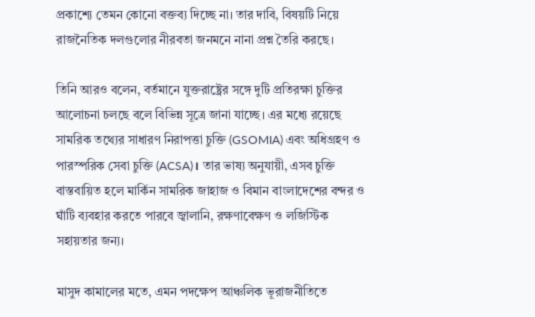প্রকাশ্যে তেমন কোনো বক্তব্য দিচ্ছে না। তার দাবি, বিষয়টি নিয়ে রাজনৈতিক দলগুলোর নীরবতা জনমনে নানা প্রশ্ন তৈরি করছে।

তিনি আরও বলেন, বর্তমানে যুক্তরাষ্ট্রের সঙ্গে দুটি প্রতিরক্ষা চুক্তির আলোচনা চলছে বলে বিভিন্ন সূত্রে জানা যাচ্ছে। এর মধ্যে রয়েছে সামরিক তথ্যের সাধারণ নিরাপত্তা চুক্তি (GSOMIA) এবং অধিগ্রহণ ও পারস্পরিক সেবা চুক্তি (ACSA)। তার ভাষ্য অনুযায়ী, এসব চুক্তি বাস্তবায়িত হলে মার্কিন সামরিক জাহাজ ও বিমান বাংলাদেশের বন্দর ও ঘাঁটি ব্যবহার করতে পারবে জ্বালানি, রক্ষণাবেক্ষণ ও লজিস্টিক সহায়তার জন্য।

মাসুদ কামালের মতে, এমন পদক্ষেপ আঞ্চলিক ভূরাজনীতিতে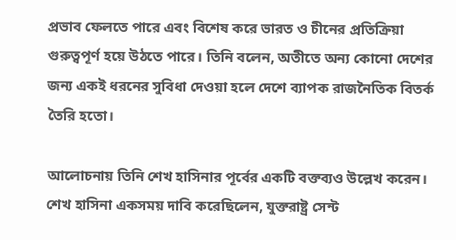প্রভাব ফেলতে পারে এবং বিশেষ করে ভারত ও চীনের প্রতিক্রিয়া গুরুত্বপূর্ণ হয়ে উঠতে পারে। তিনি বলেন, অতীতে অন্য কোনো দেশের জন্য একই ধরনের সুবিধা দেওয়া হলে দেশে ব্যাপক রাজনৈতিক বিতর্ক তৈরি হতো।

আলোচনায় তিনি শেখ হাসিনার পূর্বের একটি বক্তব্যও উল্লেখ করেন। শেখ হাসিনা একসময় দাবি করেছিলেন, যুক্তরাষ্ট্র সেন্ট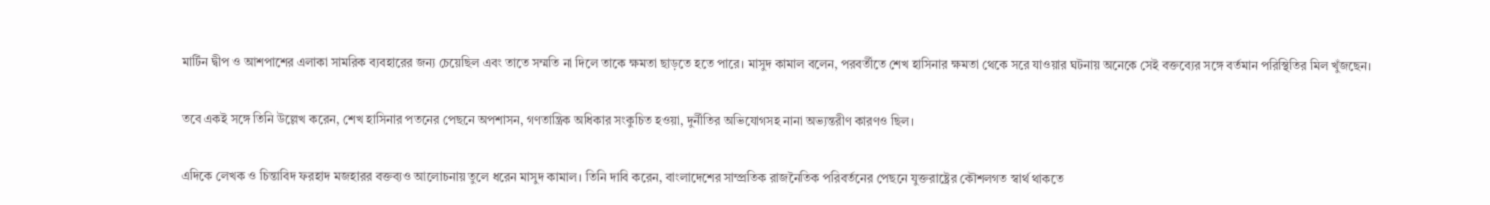মার্টিন দ্বীপ ও আশপাশের এলাকা সামরিক ব্যবহারের জন্য চেয়েছিল এবং তাতে সম্মতি না দিলে তাকে ক্ষমতা ছাড়তে হতে পারে। মাসুদ কামাল বলেন, পরবর্তীতে শেখ হাসিনার ক্ষমতা থেকে সরে যাওয়ার ঘটনায় অনেকে সেই বক্তব্যের সঙ্গে বর্তমান পরিস্থিতির মিল খুঁজছেন।

তবে একই সঙ্গে তিনি উল্লেখ করেন, শেখ হাসিনার পতনের পেছনে অপশাসন, গণতান্ত্রিক অধিকার সংকুচিত হওয়া, দুর্নীতির অভিযোগসহ নানা অভ্যন্তরীণ কারণও ছিল।

এদিকে লেখক ও চিন্তাবিদ ফরহাদ মজহারর বক্তব্যও আলোচনায় তুলে ধরেন মাসুদ কামাল। তিনি দাবি করেন, বাংলাদেশের সাম্প্রতিক রাজনৈতিক পরিবর্তনের পেছনে যুক্তরাষ্ট্রের কৌশলগত স্বার্থ থাকতে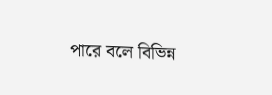পারে বলে বিভিন্ন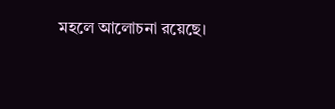মহলে আলোচনা রয়েছে।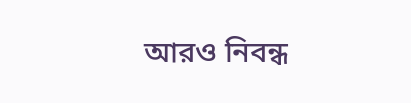আরও নিবন্ধ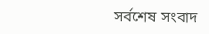সর্বশেষ সংবাদ